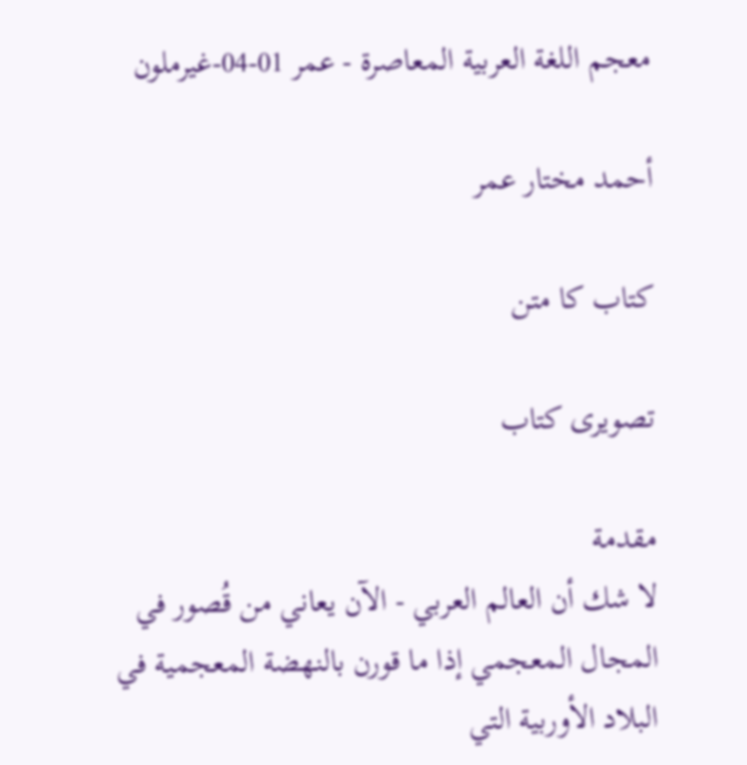معجم اللغة العربية المعاصرة - عمر 01-04-غيرملون

أحمد مختار عمر

کتاب کا متن

تصویری کتاب

مقدمة
لا شك أن العالم العربي - الآن يعاني من قُصور في المجال المعجمي إذا ما قورن بالنهضة المعجمية في البلاد الأوربية التي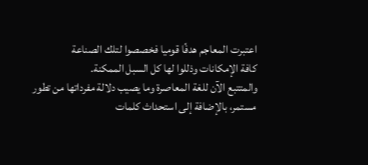اعتبرت المعاجم هدفًا قوميا فخصصوا لتلك الصناعة
كافة الإمكانات وذللوا لها كل السبل الممكنة.
والمتتبع الآن للغة المعاصرة وما يصيب دلالة مفرداتها من تطور مستمر، بالإضافة إلى استحداث كلمات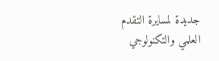جديدة لمسايرة التقدم العلمي والتكنولوجي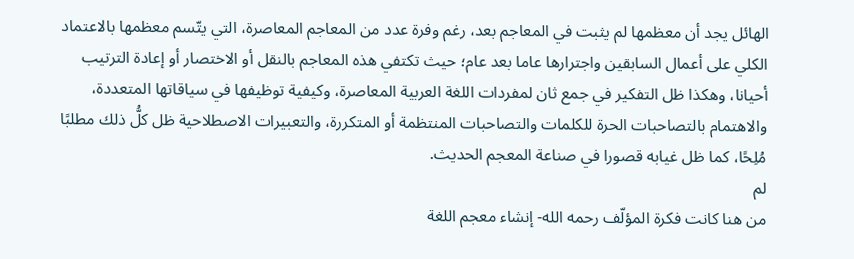الهائل يجد أن معظمها لم يثبت في المعاجم بعد، رغم وفرة عدد من المعاجم المعاصرة، التي يتّسم معظمها بالاعتماد الكلي على أعمال السابقين واجترارها عاما بعد عام؛ حيث تكتفي هذه المعاجم بالنقل أو الاختصار أو إعادة الترتيب أحيانا، وهكذا ظل التفكير في جمع ثان لمفردات اللغة العربية المعاصرة، وكيفية توظيفها في سياقاتها المتعددة، والاهتمام بالتصاحبات الحرة للكلمات والتصاحبات المنتظمة أو المتكررة، والتعبيرات الاصطلاحية ظل كلُّ ذلك مطلبًا مُلِحًا، كما ظل غيابه قصورا في صناعة المعجم الحديث.
لم
من هنا كانت فكرة المؤلّف رحمه الله- إنشاء معجم اللغة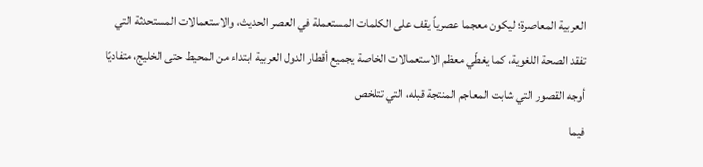العربية المعاصرة؛ ليكون معجما عصرياً يقف على الكلمات المستعملة في العصر الحديث، والاستعمالات المستحدثة التي تفقد الصحة اللغوية، كما يغطّي معظم الاستعمالات الخاصة يجميع أقطار الدول العربية ابتداء من المحيط حتى الخليج، متفاديًا أوجه القصور التي شابت المعاجم المنتجة قبله، التي تتلخص
فيما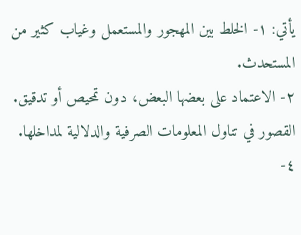يأتي: ١- الخلط بين المهجور والمستعمل وغياب كثير من المستحدث.
٢- الاعتماد على بعضها البعض، دون تمحيص أو تدقيق. القصور في تناول المعلومات الصرفية والدلالية لمداخلها.
٤-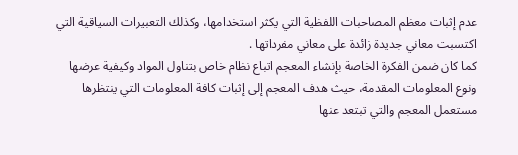عدم إثبات معظم المصاحبات اللفظية التي يكثر استخدامها، وكذلك التعبيرات السياقية التي اكتسبت معاني جديدة زائدة على معاني مفرداتها .
كما كان ضمن الفكرة الخاصة بإنشاء المعجم اتباع نظام خاص بتناول المواد وكيفية عرضها ونوع المعلومات المقدمة، حيث هدف المعجم إلى إثبات كافة المعلومات التي ينتظرها مستعمل المعجم والتي تبتعد عنها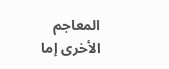المعاجم الأخرى إما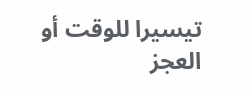تيسيرا للوقت أو العجز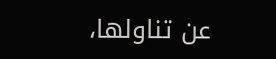عن تناولها،